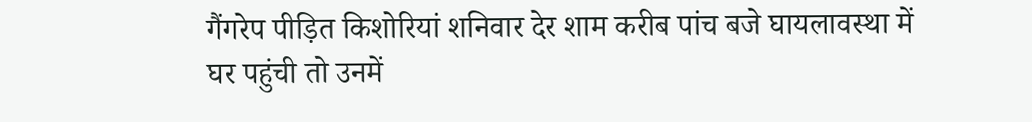गैंगरेप पीड़ित किशोरियां शनिवार देर शाम करीब पांच बजे घायलावस्था में घर पहुंची तो उनमें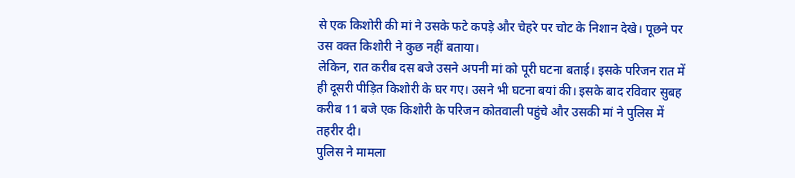से एक किशोरी की मां ने उसके फटे कपड़े और चेहरे पर चोट के निशान देखे। पूछने पर उस वक्त किशोरी ने कुछ नहीं बताया।
लेकिन, रात करीब दस बजे उसने अपनी मां को पूरी घटना बताई। इसके परिजन रात में ही दूसरी पीड़ित किशोरी के घर गए। उसने भी घटना बयां की। इसके बाद रविवार सुबह करीब 11 बजे एक किशोरी के परिजन कोतवाली पहुंचे और उसकी मां ने पुलिस में तहरीर दी।
पुलिस ने मामला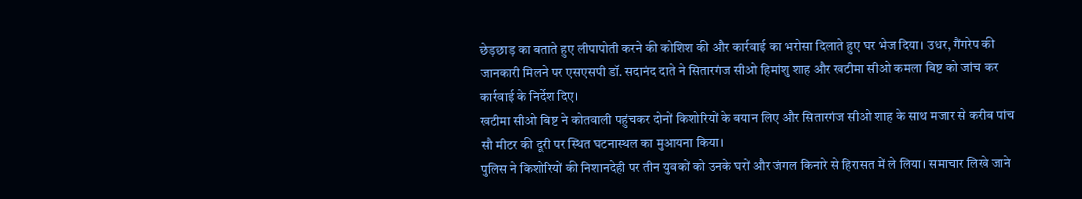छेड़छाड़ का बताते हुए लीपापोती करने की कोशिश की और कार्रवाई का भरोसा दिलाते हुए घर भेज दिया। उधर, गैंगरेप की जानकारी मिलने पर एसएसपी डॉ. सदानंद दाते ने सितारगंज सीओ हिमांशु शाह और खटीमा सीओ कमला बिष्ट को जांच कर कार्रवाई के निर्देश दिए।
खटीमा सीओ बिष्ट ने कोतवाली पहुंचकर दोनों किशोरियों के बयान लिए और सितारगंज सीओ शाह के साथ मजार से करीब पांच सौ मीटर की दूरी पर स्थित घटनास्थल का मुआयना किया।
पुलिस ने किशोरियों की निशानदेही पर तीन युवकों को उनके घरों और जंगल किनारे से हिरासत में ले लिया। समाचार लिखे जाने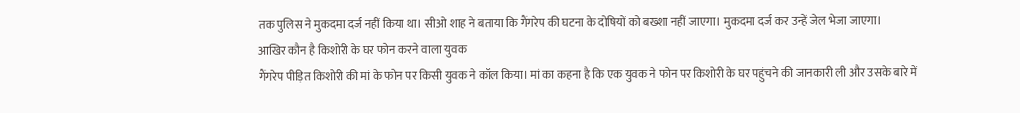तक पुलिस ने मुकदमा दर्ज नहीं किया था। सीओ शाह ने बताया कि गैंगरेप की घटना के दोषियों को बख्शा नहीं जाएगा। मुकदमा दर्ज कर उन्हें जेल भेजा जाएगा।
आखिर कौन है किशोरी के घर फोन करने वाला युवक
गैंगरेप पीड़ित किशोरी की मां के फोन पर किसी युवक ने कॉल किया। मां का कहना है कि एक युवक ने फोन पर किशोरी के घर पहुंचने की जानकारी ली और उसके बारे में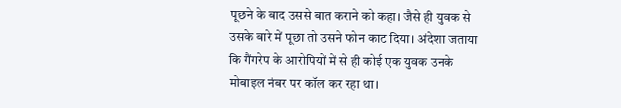पूछने के बाद उससे बात कराने को कहा। जैसे ही युवक से उसके बारे में पूछा तो उसने फोन काट दिया। अंदेशा जताया कि गैंगरेप के आरोपियों में से ही कोई एक युवक उनके मोबाइल नंबर पर कॉल कर रहा था।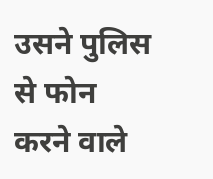उसने पुलिस से फोन करने वाले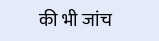की भी जांच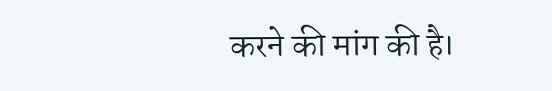करने की मांग की है।